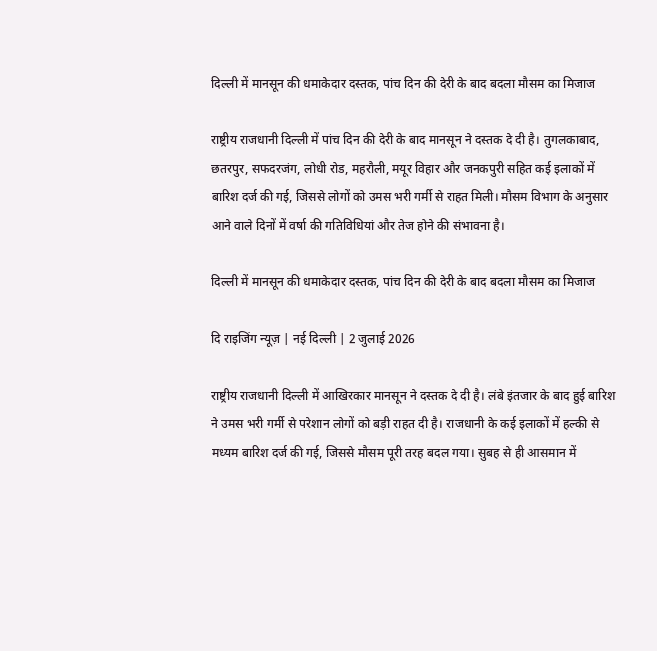दिल्ली में मानसून की धमाकेदार दस्तक, पांच दिन की देरी के बाद बदला मौसम का मिजाज

राष्ट्रीय राजधानी दिल्ली में पांच दिन की देरी के बाद मानसून ने दस्तक दे दी है। तुगलकाबाद, छतरपुर, सफदरजंग, लोधी रोड, महरौली, मयूर विहार और जनकपुरी सहित कई इलाकों में बारिश दर्ज की गई, जिससे लोगों को उमस भरी गर्मी से राहत मिली। मौसम विभाग के अनुसार आने वाले दिनों में वर्षा की गतिविधियां और तेज होने की संभावना है।

दिल्ली में मानसून की धमाकेदार दस्तक, पांच दिन की देरी के बाद बदला मौसम का मिजाज

दि राइजिंग न्यूज़ | नई दिल्ली | 2 जुलाई 2026

राष्ट्रीय राजधानी दिल्ली में आखिरकार मानसून ने दस्तक दे दी है। लंबे इंतजार के बाद हुई बारिश ने उमस भरी गर्मी से परेशान लोगों को बड़ी राहत दी है। राजधानी के कई इलाकों में हल्की से मध्यम बारिश दर्ज की गई, जिससे मौसम पूरी तरह बदल गया। सुबह से ही आसमान में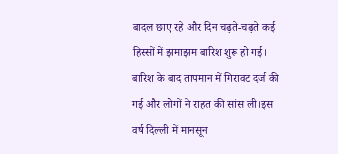बादल छाए रहे और दिन चढ़ते-चढ़ते कई हिस्सों में झमाझम बारिश शुरू हो गई। बारिश के बाद तापमान में गिरावट दर्ज की गई और लोगों ने राहत की सांस ली।इस वर्ष दिल्ली में मानसून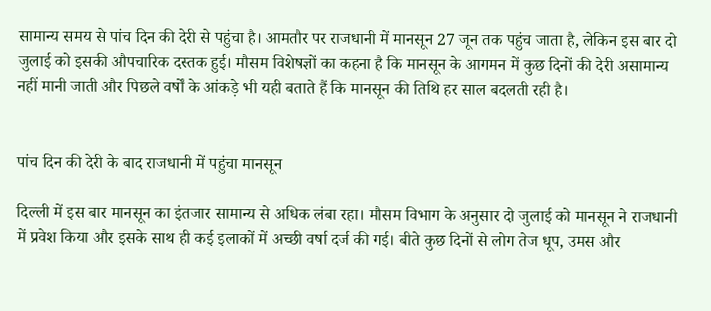सामान्य समय से पांच दिन की देरी से पहुंचा है। आमतौर पर राजधानी में मानसून 27 जून तक पहुंच जाता है, लेकिन इस बार दो जुलाई को इसकी औपचारिक दस्तक हुई। मौसम विशेषज्ञों का कहना है कि मानसून के आगमन में कुछ दिनों की देरी असामान्य नहीं मानी जाती और पिछले वर्षों के आंकड़े भी यही बताते हैं कि मानसून की तिथि हर साल बदलती रही है।


पांच दिन की देरी के बाद राजधानी में पहुंचा मानसून

दिल्ली में इस बार मानसून का इंतजार सामान्य से अधिक लंबा रहा। मौसम विभाग के अनुसार दो जुलाई को मानसून ने राजधानी में प्रवेश किया और इसके साथ ही कई इलाकों में अच्छी वर्षा दर्ज की गई। बीते कुछ दिनों से लोग तेज धूप, उमस और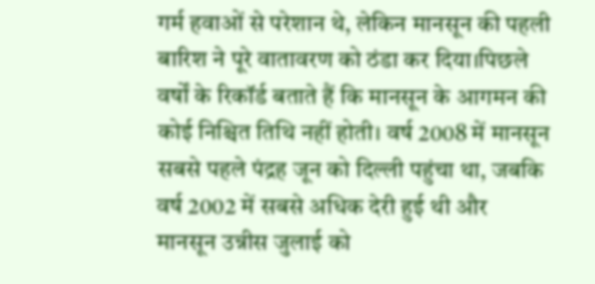गर्म हवाओं से परेशान थे, लेकिन मानसून की पहली बारिश ने पूरे वातावरण को ठंडा कर दिया।पिछले वर्षों के रिकॉर्ड बताते हैं कि मानसून के आगमन की कोई निश्चित तिथि नहीं होती। वर्ष 2008 में मानसून सबसे पहले पंद्रह जून को दिल्ली पहुंचा था, जबकि वर्ष 2002 में सबसे अधिक देरी हुई थी और मानसून उन्नीस जुलाई को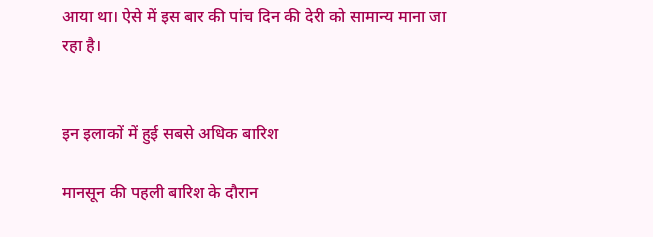आया था। ऐसे में इस बार की पांच दिन की देरी को सामान्य माना जा रहा है।


इन इलाकों में हुई सबसे अधिक बारिश

मानसून की पहली बारिश के दौरान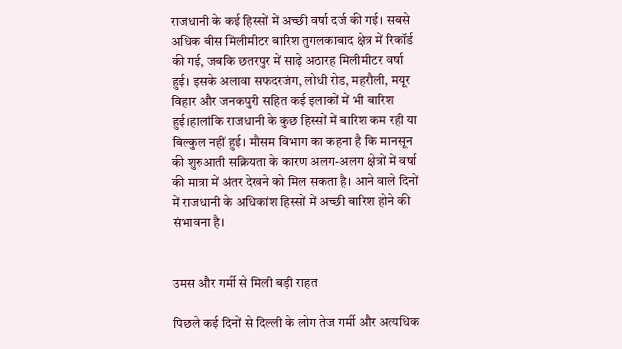राजधानी के कई हिस्सों में अच्छी वर्षा दर्ज की गई। सबसे अधिक बीस मिलीमीटर बारिश तुगलकाबाद क्षेत्र में रिकॉर्ड की गई, जबकि छतरपुर में साढ़े अठारह मिलीमीटर वर्षा हुई। इसके अलावा सफदरजंग, लोधी रोड, महरौली, मयूर विहार और जनकपुरी सहित कई इलाकों में भी बारिश हुई।हालांकि राजधानी के कुछ हिस्सों में बारिश कम रही या बिल्कुल नहीं हुई। मौसम विभाग का कहना है कि मानसून की शुरुआती सक्रियता के कारण अलग-अलग क्षेत्रों में वर्षा की मात्रा में अंतर देखने को मिल सकता है। आने वाले दिनों में राजधानी के अधिकांश हिस्सों में अच्छी बारिश होने की संभावना है।


उमस और गर्मी से मिली बड़ी राहत

पिछले कई दिनों से दिल्ली के लोग तेज गर्मी और अत्यधिक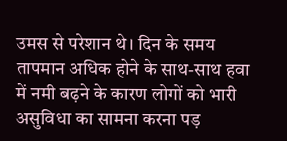उमस से परेशान थे। दिन के समय तापमान अधिक होने के साथ-साथ हवा में नमी बढ़ने के कारण लोगों को भारी असुविधा का सामना करना पड़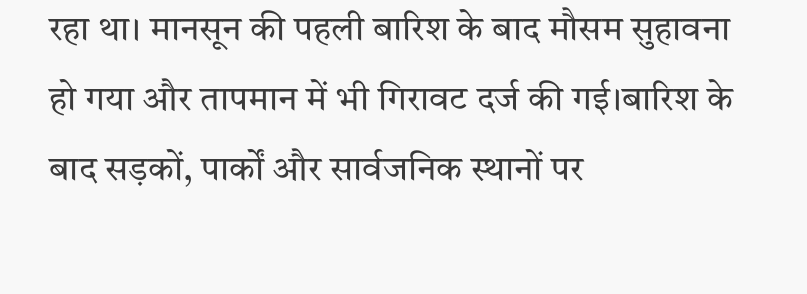रहा था। मानसून की पहली बारिश के बाद मौसम सुहावना हो गया और तापमान में भी गिरावट दर्ज की गई।बारिश के बाद सड़कों, पार्कों और सार्वजनिक स्थानों पर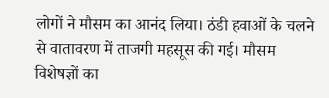लोगों ने मौसम का आनंद लिया। ठंडी हवाओं के चलने से वातावरण में ताजगी महसूस की गई। मौसम विशेषज्ञों का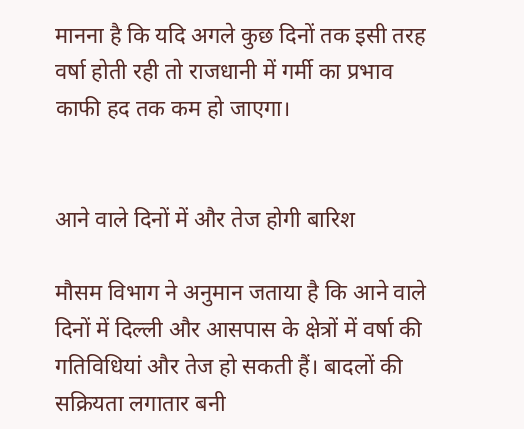मानना है कि यदि अगले कुछ दिनों तक इसी तरह वर्षा होती रही तो राजधानी में गर्मी का प्रभाव काफी हद तक कम हो जाएगा।


आने वाले दिनों में और तेज होगी बारिश

मौसम विभाग ने अनुमान जताया है कि आने वाले दिनों में दिल्ली और आसपास के क्षेत्रों में वर्षा की गतिविधियां और तेज हो सकती हैं। बादलों की सक्रियता लगातार बनी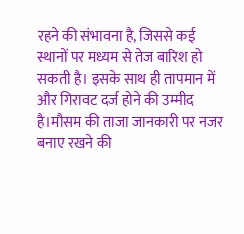रहने की संभावना है, जिससे कई स्थानों पर मध्यम से तेज बारिश हो सकती है। इसके साथ ही तापमान में और गिरावट दर्ज होने की उम्मीद है।मौसम की ताजा जानकारी पर नजर बनाए रखने की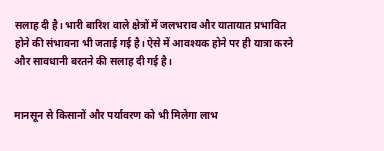सलाह दी है। भारी बारिश वाले क्षेत्रों में जलभराव और यातायात प्रभावित होने की संभावना भी जताई गई है। ऐसे में आवश्यक होने पर ही यात्रा करने और सावधानी बरतने की सलाह दी गई है।


मानसून से किसानों और पर्यावरण को भी मिलेगा लाभ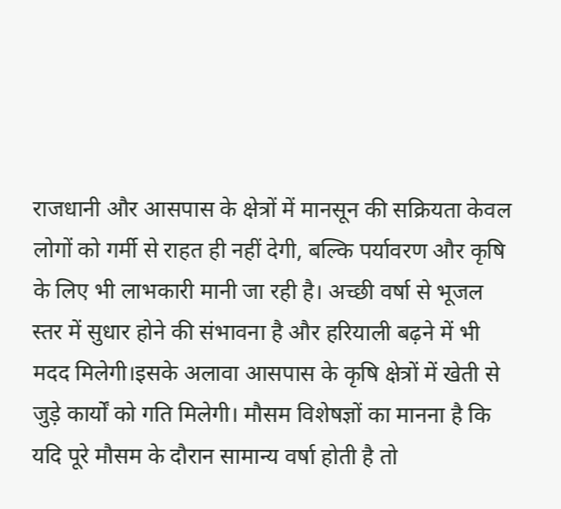राजधानी और आसपास के क्षेत्रों में मानसून की सक्रियता केवल लोगों को गर्मी से राहत ही नहीं देगी, बल्कि पर्यावरण और कृषि के लिए भी लाभकारी मानी जा रही है। अच्छी वर्षा से भूजल स्तर में सुधार होने की संभावना है और हरियाली बढ़ने में भी मदद मिलेगी।इसके अलावा आसपास के कृषि क्षेत्रों में खेती से जुड़े कार्यों को गति मिलेगी। मौसम विशेषज्ञों का मानना है कि यदि पूरे मौसम के दौरान सामान्य वर्षा होती है तो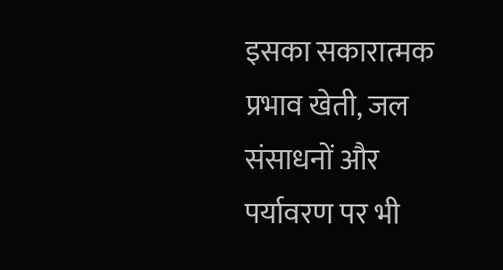इसका सकारात्मक प्रभाव खेती, जल संसाधनों और पर्यावरण पर भी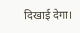दिखाई देगा।